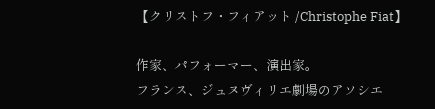【クリストフ・フィアット /Christophe Fiat】

作家、パフォーマー、演出家。
フランス、ジュヌヴィリエ劇場のアソシエ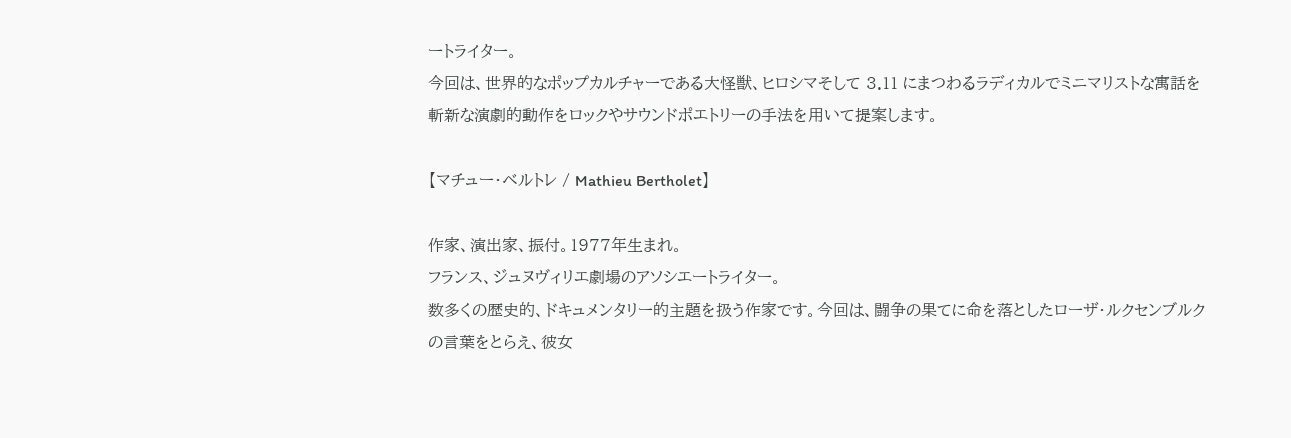ートライター。
今回は、世界的なポップカルチャーである大怪獣、ヒロシマそして 3.11 にまつわるラディカルでミニマリストな寓話を斬新な演劇的動作をロックやサウンドポエトリーの手法を用いて提案します。

【マチュー・ベルトレ / Mathieu Bertholet】

作家、演出家、振付。1977年生まれ。
フランス、ジュヌヴィリエ劇場のアソシエートライター。
数多くの歴史的、ドキュメンタリー的主題を扱う作家です。今回は、闘争の果てに命を落としたローザ・ルクセンブルクの言葉をとらえ、彼女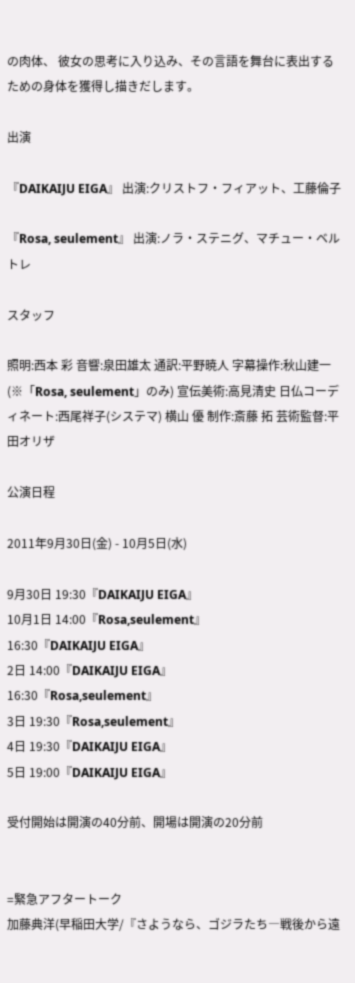の肉体、 彼女の思考に入り込み、その言語を舞台に表出するための身体を獲得し描きだします。

出演

『DAIKAIJU EIGA』 出演:クリストフ・フィアット、工藤倫子

『Rosa, seulement』 出演:ノラ・ステニグ、マチュー・ベルトレ

スタッフ

照明:西本 彩 音響:泉田雄太 通訳:平野暁人 字幕操作:秋山建一(※「Rosa, seulement」のみ) 宣伝美術:高見清史 日仏コーディネート:西尾祥子(システマ) 横山 優 制作:斎藤 拓 芸術監督:平田オリザ

公演日程

2011年9月30日(金) - 10月5日(水)

9月30日 19:30『DAIKAIJU EIGA』
10月1日 14:00『Rosa,seulement』
16:30『DAIKAIJU EIGA』
2日 14:00『DAIKAIJU EIGA』
16:30『Rosa,seulement』
3日 19:30『Rosa,seulement』
4日 19:30『DAIKAIJU EIGA』
5日 19:00『DAIKAIJU EIGA』

受付開始は開演の40分前、開場は開演の20分前


=緊急アフタートーク
加藤典洋(早稲田大学/『さようなら、ゴジラたち―戦後から遠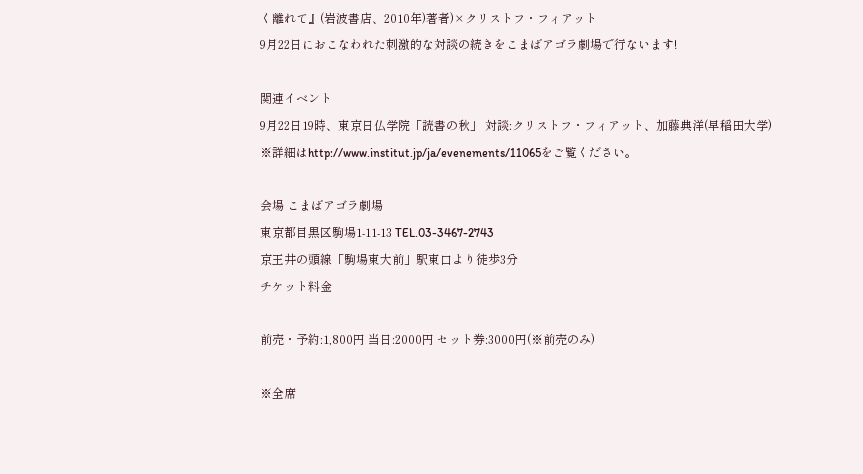く離れて』(岩波書店、2010年)著者)×クリストフ・フィアット
9月22日におこなわれた刺激的な対談の続きをこまばアゴラ劇場で行ないます!

関連イベント
9月22日19時、東京日仏学院「読書の秋」 対談:クリストフ・フィアット、加藤典洋(早稲田大学)
※詳細はhttp://www.institut.jp/ja/evenements/11065をご覧ください。

会場 こまばアゴラ劇場
東京都目黒区駒場1-11-13 TEL.03-3467-2743
京王井の頭線「駒場東大前」駅東口より徒歩3分
チケット料金

前売・予約:1,800円 当日:2000円 セット券:3000円(※前売のみ)

※全席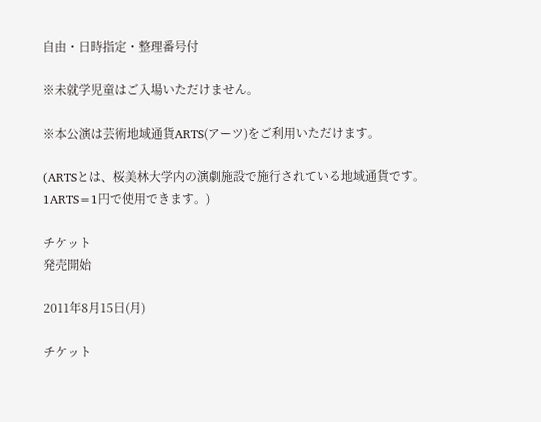自由・日時指定・整理番号付

※未就学児童はご入場いただけません。

※本公演は芸術地域通貨ARTS(アーツ)をご利用いただけます。

(ARTSとは、桜美林大学内の演劇施設で施行されている地域通貨です。1ARTS=1円で使用できます。)

チケット
発売開始

2011年8月15日(月)

チケット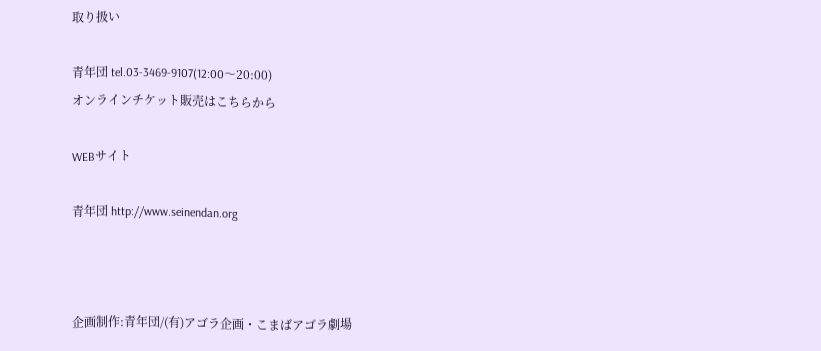取り扱い

青年団 tel.03-3469-9107(12:00〜20:00)
オンラインチケット販売はこちらから

WEBサイト

青年団 http://www.seinendan.org



企画制作:青年団/(有)アゴラ企画・こまばアゴラ劇場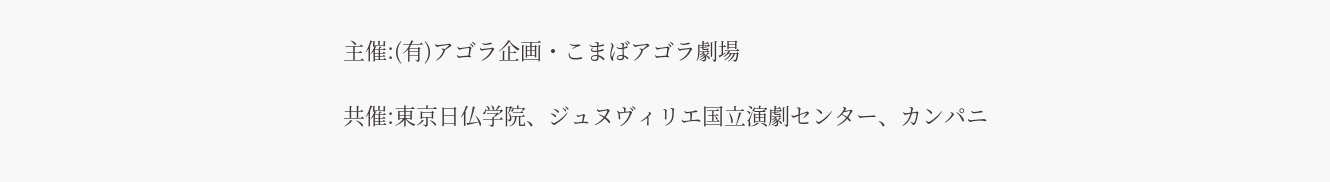主催:(有)アゴラ企画・こまばアゴラ劇場

共催:東京日仏学院、ジュヌヴィリエ国立演劇センター、カンパニ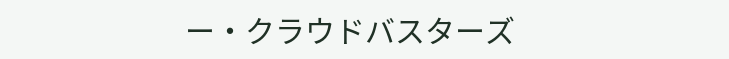ー・クラウドバスターズ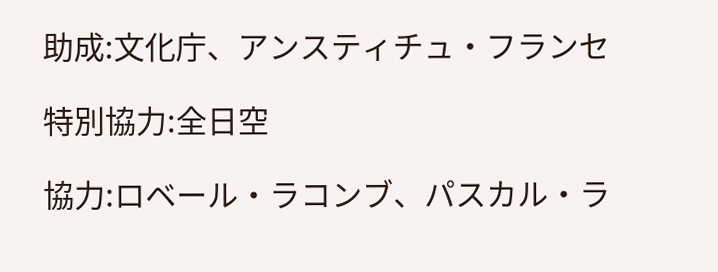助成:文化庁、アンスティチュ・フランセ

特別協力:全日空

協力:ロベール・ラコンブ、パスカル・ラ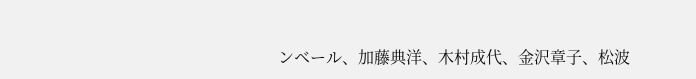ンベール、加藤典洋、木村成代、金沢章子、松波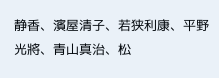静香、濱屋清子、若狭利康、平野光將、青山真治、松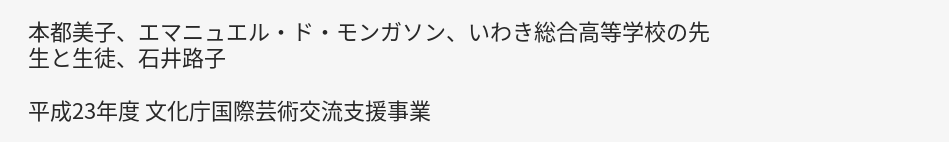本都美子、エマニュエル・ド・モンガソン、いわき総合高等学校の先生と生徒、石井路子

平成23年度 文化庁国際芸術交流支援事業